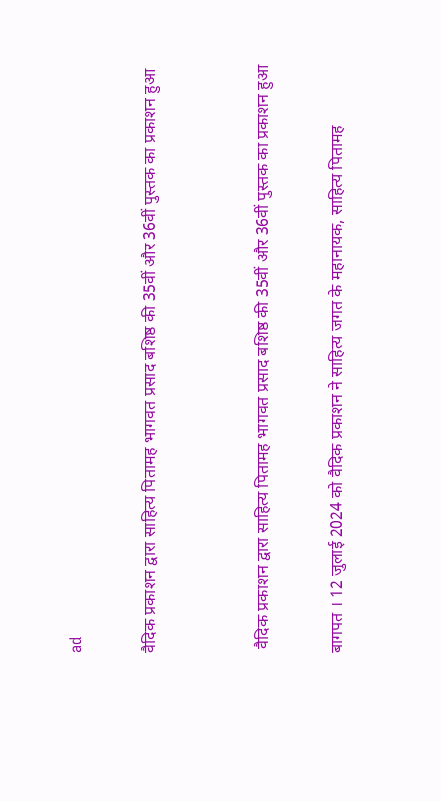ad

वैदिक प्रकाशन द्वारा साहित्य पितामह भागवत प्रसाद बशिष्ठ की 35वीं और 36वीं पुस्तक का प्रकाशन हुआ


 वैदिक प्रकाशन द्वारा साहित्य पितामह भागवत प्रसाद बशिष्ठ की 35वीं और 36वीं पुस्तक का प्रकाशन हुआ

बागपत । 12 जुलाई 2024 को वैदिक प्रकाशन ने साहित्य जगत के महानायक, साहित्य पितामह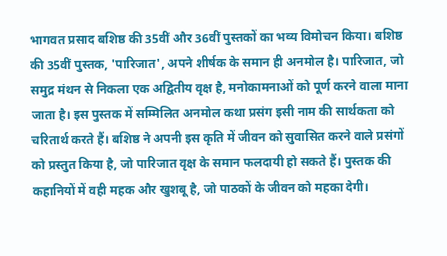भागवत प्रसाद बशिष्ठ की 35वीं और 36वीं पुस्तकों का भव्य विमोचन किया। बशिष्ठ की 35वीं पुस्तक, 'पारिजात', अपने शीर्षक के समान ही अनमोल है। पारिजात, जो समुद्र मंथन से निकला एक अद्वितीय वृक्ष है, मनोकामनाओं को पूर्ण करने वाला माना जाता है। इस पुस्तक में सम्मिलित अनमोल कथा प्रसंग इसी नाम की सार्थकता को चरितार्थ करते हैं। बशिष्ठ ने अपनी इस कृति में जीवन को सुवासित करने वाले प्रसंगों को प्रस्तुत किया है, जो पारिजात वृक्ष के समान फलदायी हो सकते हैं। पुस्तक की कहानियों में वही महक और खुशबू है, जो पाठकों के जीवन को महका देगी।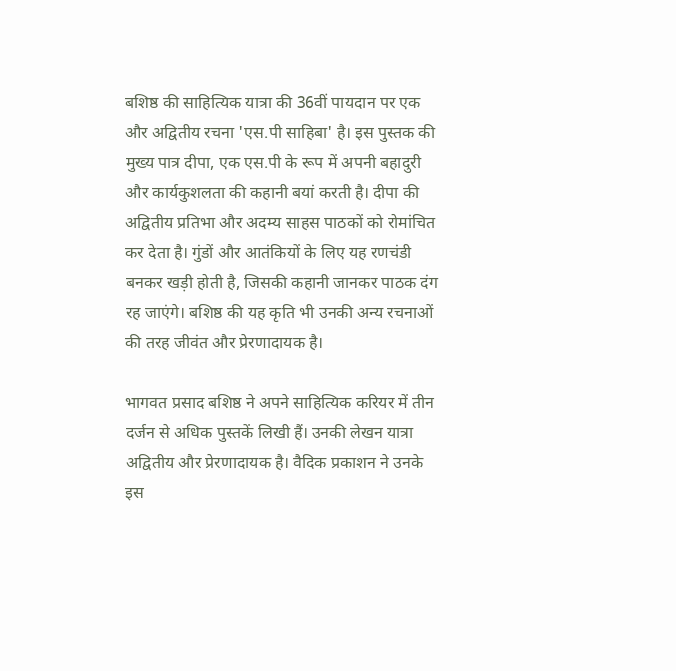बशिष्ठ की साहित्यिक यात्रा की 36वीं पायदान पर एक और अद्वितीय रचना 'एस.पी साहिबा' है। इस पुस्तक की मुख्य पात्र दीपा, एक एस.पी के रूप में अपनी बहादुरी और कार्यकुशलता की कहानी बयां करती है। दीपा की अद्वितीय प्रतिभा और अदम्य साहस पाठकों को रोमांचित कर देता है। गुंडों और आतंकियों के लिए यह रणचंडी बनकर खड़ी होती है, जिसकी कहानी जानकर पाठक दंग रह जाएंगे। बशिष्ठ की यह कृति भी उनकी अन्य रचनाओं की तरह जीवंत और प्रेरणादायक है।

भागवत प्रसाद बशिष्ठ ने अपने साहित्यिक करियर में तीन दर्जन से अधिक पुस्तकें लिखी हैं। उनकी लेखन यात्रा अद्वितीय और प्रेरणादायक है। वैदिक प्रकाशन ने उनके इस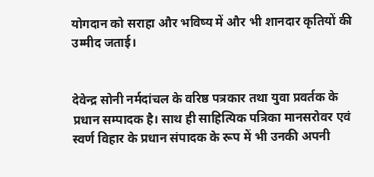योगदान को सराहा और भविष्य में और भी शानदार कृतियों की उम्मीद जताई।


देवेन्द्र सोनी नर्मदांचल के वरिष्ठ पत्रकार तथा युवा प्रवर्तक के प्रधान सम्पादक है। साथ ही साहित्यिक पत्रिका मानसरोवर एवं स्वर्ण विहार के प्रधान संपादक के रूप में भी उनकी अपनी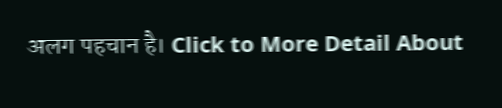अलग पहचान है। Click to More Detail About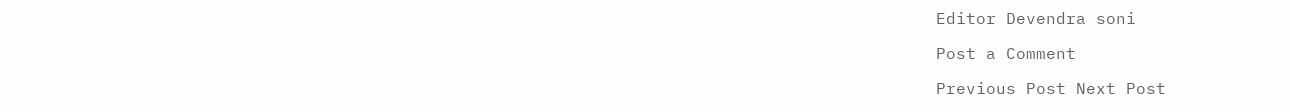Editor Devendra soni

Post a Comment

Previous Post Next Post